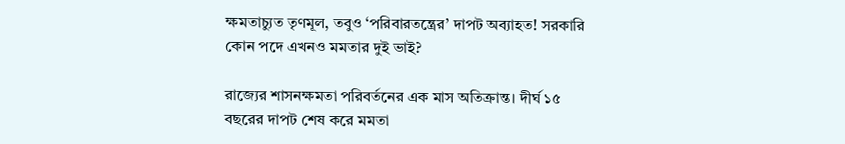ক্ষমতাচ্যুত তৃণমূল, তবুও ‘পরিবারতন্ত্রের’ দাপট অব্যাহত! সরকারি কোন পদে এখনও মমতার দুই ভাই?

রাজ্যের শাসনক্ষমতা পরিবর্তনের এক মাস অতিক্রান্ত। দীর্ঘ ১৫ বছরের দাপট শেষ করে মমতা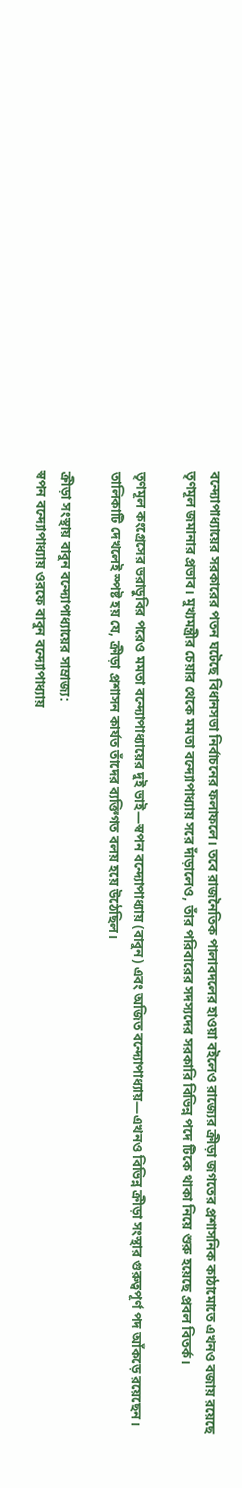বন্দ্যোপাধ্যায়ের সরকারের পতন ঘটেছে বিধানসভা নির্বাচনের ফলাফলে। তবে রাজনৈতিক পালাবদলের হাওয়া বইলেও রাজ্যের ক্রীড়া জগতের প্রশাসনিক কাঠামোতে এখনও বজায় রয়েছে তৃণমূল জমানার প্রভাব। মুখ্যমন্ত্রীর চেয়ার থেকে মমতা বন্দ্যোপাধ্যায় সরে দাঁড়ালেও, তাঁর পরিবারের সদস্যদের সরকারি বিভিন্ন পদে টিকে থাকা নিয়ে শুরু হয়েছে প্রবল বিতর্ক।

তৃণমূল কংগ্রেসের ভরাডুবির পরেও মমতা বন্দ্যোপাধ্যায়ের দুই ভাই—স্বপন বন্দ্যোপাধ্যায় (বাবুন) এবং অজিত বন্দ্যোপাধ্যায়—এখনও বিভিন্ন ক্রীড়া সংস্থার গুরুত্বপূর্ণ পদ আঁকড়ে রয়েছেন। তালিকাটি দেখলেই স্পষ্ট হয় যে, ক্রীড়া প্রশাসন কার্যত তাঁদের ব্যক্তিগত বলয় হয়ে উঠেছিল।

ক্রীড়া সংস্থায় বাবুন বন্দ্যোপাধ্যায়ের সাম্রাজ্য:
স্বপন বন্দ্যোপাধ্যায় ওরফে বাবুন বন্দ্যোপাধ্যায়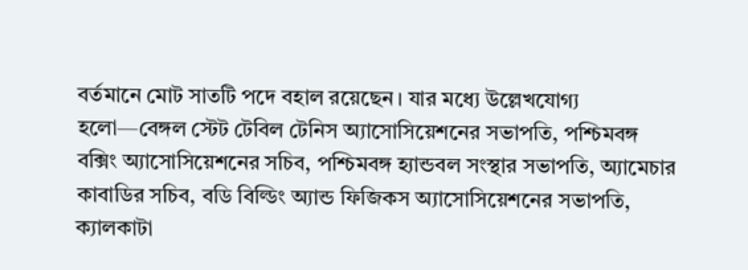বর্তমানে মোট সাতটি পদে বহাল রয়েছেন। যার মধ্যে উল্লেখযোগ্য হলো—বেঙ্গল স্টেট টেবিল টেনিস অ্যাসোসিয়েশনের সভাপতি, পশ্চিমবঙ্গ বক্সিং অ্যাসোসিয়েশনের সচিব, পশ্চিমবঙ্গ হ্যান্ডবল সংস্থার সভাপতি, অ্যামেচার কাবাডির সচিব, বডি বিল্ডিং অ্যান্ড ফিজিকস অ্যাসোসিয়েশনের সভাপতি, ক্যালকাটা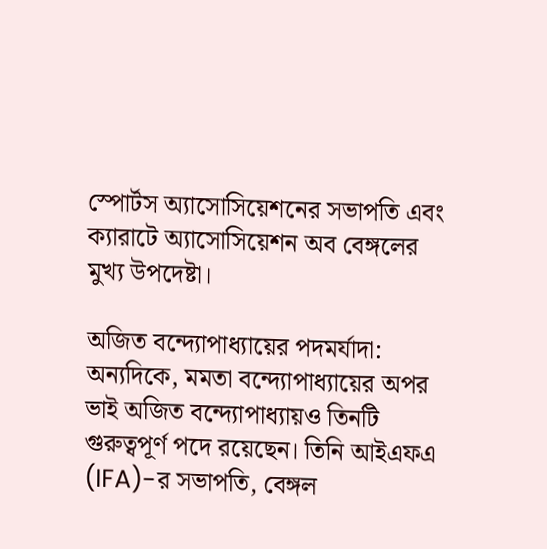স্পোর্টস অ্যাসোসিয়েশনের সভাপতি এবং ক্যারাটে অ্যাসোসিয়েশন অব বেঙ্গলের মুখ্য উপদেষ্টা।

অজিত বন্দ্যোপাধ্যায়ের পদমর্যাদা:
অন্যদিকে, মমতা বন্দ্যোপাধ্যায়ের অপর ভাই অজিত বন্দ্যোপাধ্যায়ও তিনটি গুরুত্বপূর্ণ পদে রয়েছেন। তিনি আইএফএ (IFA)-র সভাপতি, বেঙ্গল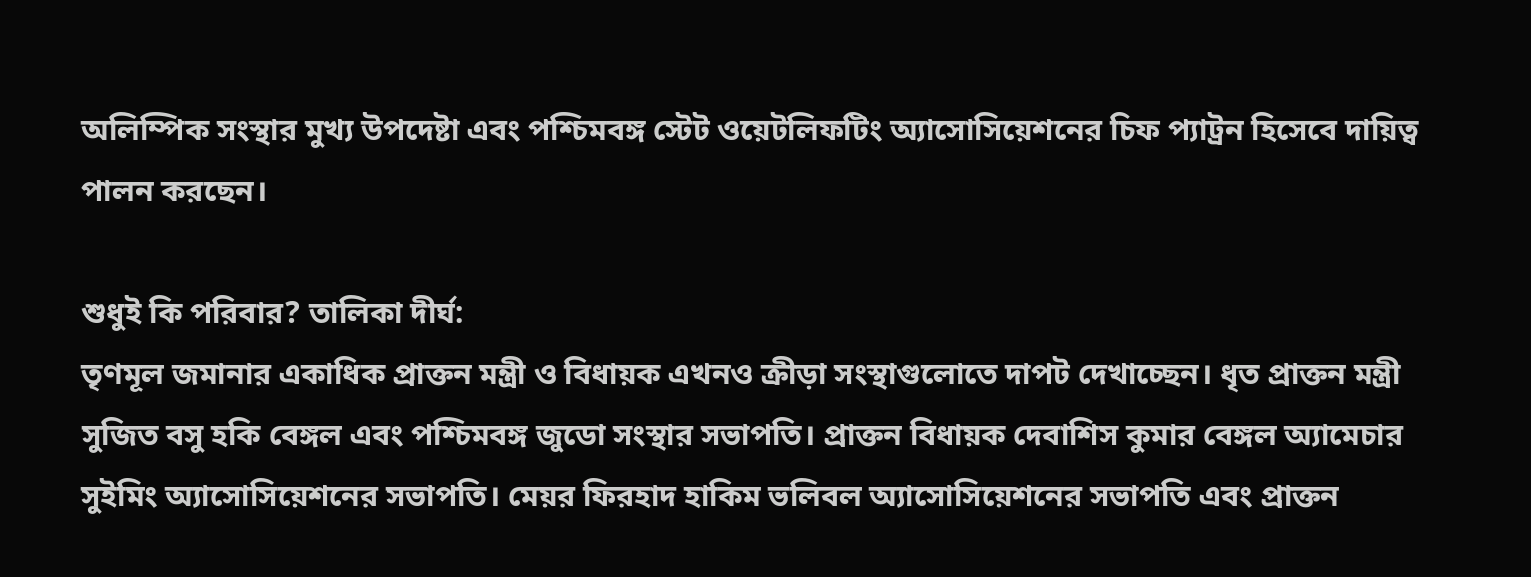অলিম্পিক সংস্থার মুখ্য উপদেষ্টা এবং পশ্চিমবঙ্গ স্টেট ওয়েটলিফটিং অ্যাসোসিয়েশনের চিফ প্যাট্রন হিসেবে দায়িত্ব পালন করছেন।

শুধুই কি পরিবার? তালিকা দীর্ঘ:
তৃণমূল জমানার একাধিক প্রাক্তন মন্ত্রী ও বিধায়ক এখনও ক্রীড়া সংস্থাগুলোতে দাপট দেখাচ্ছেন। ধৃত প্রাক্তন মন্ত্রী সুজিত বসু হকি বেঙ্গল এবং পশ্চিমবঙ্গ জুডো সংস্থার সভাপতি। প্রাক্তন বিধায়ক দেবাশিস কুমার বেঙ্গল অ্যামেচার সুইমিং অ্যাসোসিয়েশনের সভাপতি। মেয়র ফিরহাদ হাকিম ভলিবল অ্যাসোসিয়েশনের সভাপতি এবং প্রাক্তন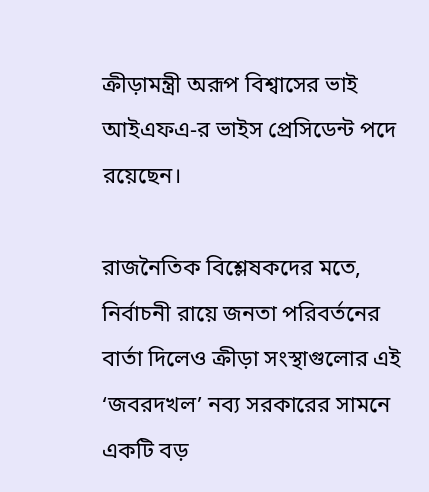ক্রীড়ামন্ত্রী অরূপ বিশ্বাসের ভাই আইএফএ-র ভাইস প্রেসিডেন্ট পদে রয়েছেন।

রাজনৈতিক বিশ্লেষকদের মতে, নির্বাচনী রায়ে জনতা পরিবর্তনের বার্তা দিলেও ক্রীড়া সংস্থাগুলোর এই ‘জবরদখল’ নব্য সরকারের সামনে একটি বড়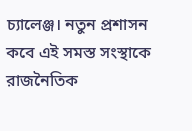চ্যালেঞ্জ। নতুন প্রশাসন কবে এই সমস্ত সংস্থাকে রাজনৈতিক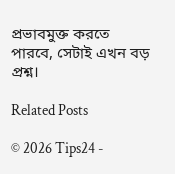প্রভাবমুক্ত করতে পারবে, সেটাই এখন বড় প্রশ্ন।

Related Posts

© 2026 Tips24 -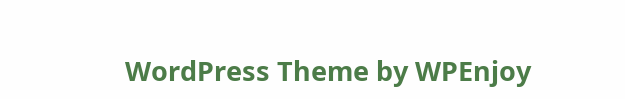WordPress Theme by WPEnjoy